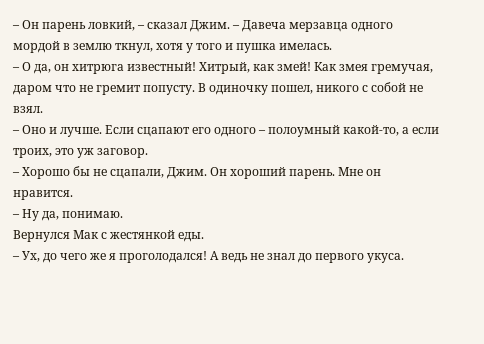– Он парень ловкий, – сказал Джим. – Давеча мерзавца одного мордой в землю ткнул, хотя у того и пушка имелась.
– О да, он хитрюга известный! Хитрый, как змей! Как змея гремучая, даром что не гремит попусту. В одиночку пошел, никого с собой не взял.
– Оно и лучше. Если сцапают его одного – полоумный какой-то, а если троих, это уж заговор.
– Хорошо бы не сцапали, Джим. Он хороший парень. Мне он нравится.
– Ну да, понимаю.
Вернулся Мак с жестянкой еды.
– Ух, до чего же я проголодался! А ведь не знал до первого укуса.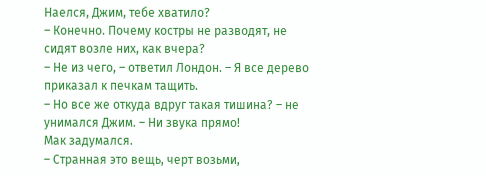Наелся, Джим, тебе хватило?
– Конечно. Почему костры не разводят, не сидят возле них, как вчера?
– Не из чего, – ответил Лондон. – Я все дерево приказал к печкам тащить.
– Но все же откуда вдруг такая тишина? – не унимался Джим. – Ни звука прямо!
Мак задумался.
– Странная это вещь, черт возьми,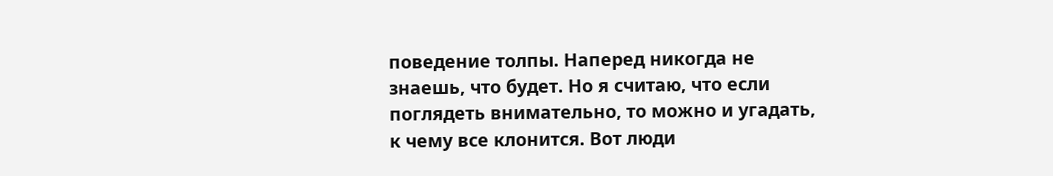поведение толпы. Наперед никогда не знаешь, что будет. Но я считаю, что если поглядеть внимательно, то можно и угадать, к чему все клонится. Вот люди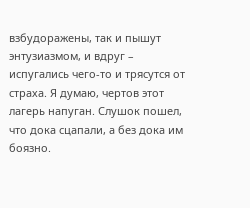взбудоражены, так и пышут энтузиазмом, и вдруг – испугались чего-то и трясутся от страха. Я думаю, чертов этот лагерь напуган. Слушок пошел, что дока сцапали, а без дока им боязно.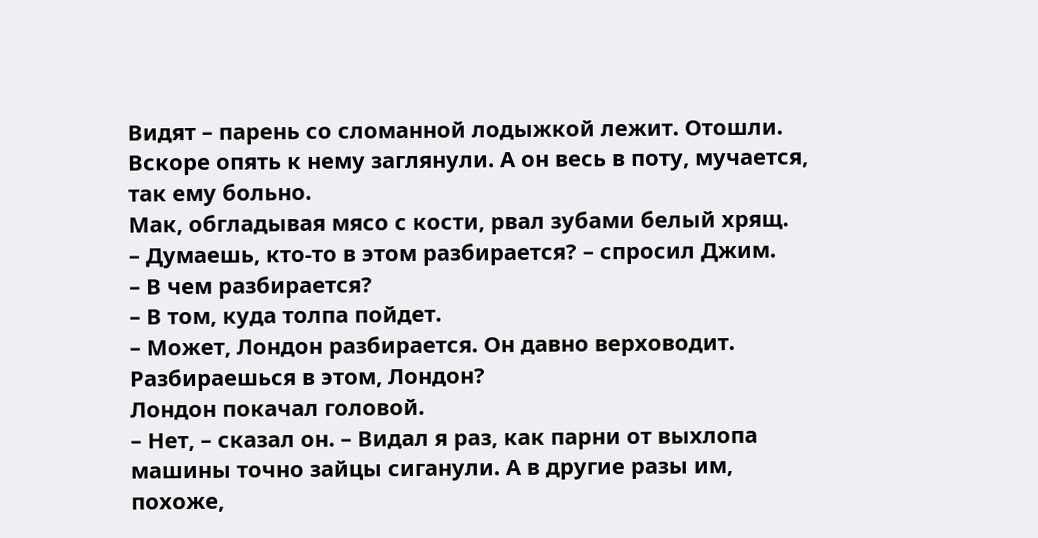Видят – парень со сломанной лодыжкой лежит. Отошли. Вскоре опять к нему заглянули. А он весь в поту, мучается, так ему больно.
Мак, обгладывая мясо с кости, рвал зубами белый хрящ.
– Думаешь, кто-то в этом разбирается? – спросил Джим.
– В чем разбирается?
– В том, куда толпа пойдет.
– Может, Лондон разбирается. Он давно верховодит. Разбираешься в этом, Лондон?
Лондон покачал головой.
– Нет, – сказал он. – Видал я раз, как парни от выхлопа машины точно зайцы сиганули. А в другие разы им, похоже,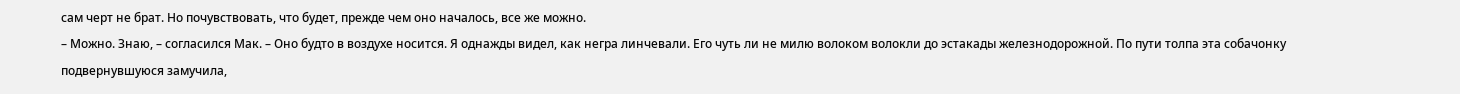сам черт не брат. Но почувствовать, что будет, прежде чем оно началось, все же можно.
– Можно. Знаю, – согласился Мак. – Оно будто в воздухе носится. Я однажды видел, как негра линчевали. Его чуть ли не милю волоком волокли до эстакады железнодорожной. По пути толпа эта собачонку подвернувшуюся замучила,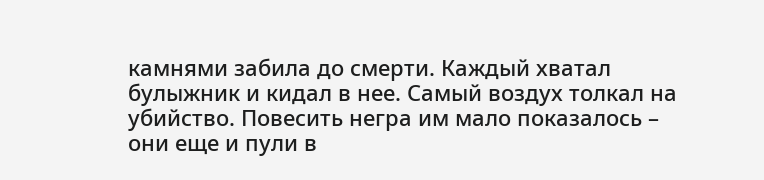камнями забила до смерти. Каждый хватал булыжник и кидал в нее. Самый воздух толкал на убийство. Повесить негра им мало показалось – они еще и пули в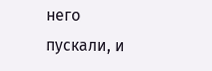него пускали, и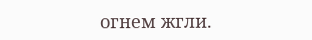огнем жгли.